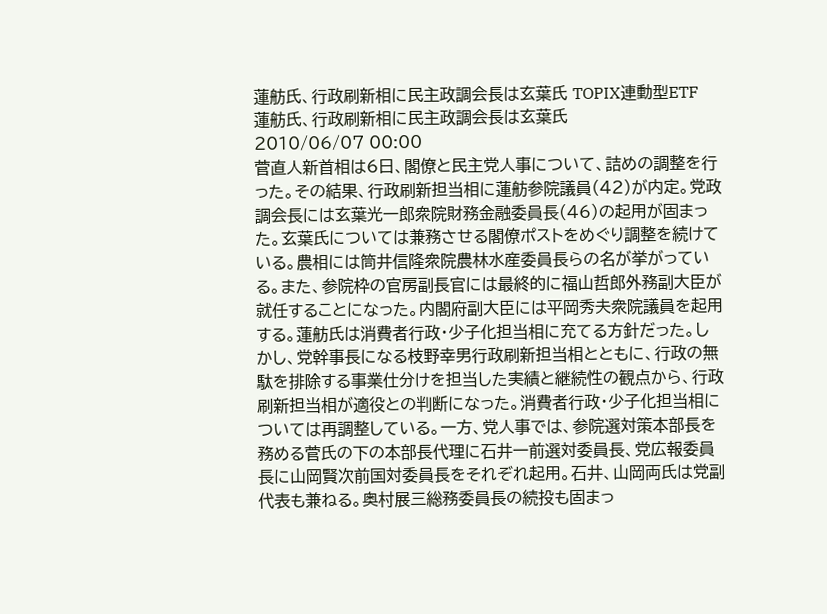蓮舫氏、行政刷新相に民主政調会長は玄葉氏 TOPIX連動型ETF
蓮舫氏、行政刷新相に民主政調会長は玄葉氏
2010/06/07 00:00
菅直人新首相は6日、閣僚と民主党人事について、詰めの調整を行った。その結果、行政刷新担当相に蓮舫参院議員(42)が内定。党政調会長には玄葉光一郎衆院財務金融委員長(46)の起用が固まった。玄葉氏については兼務させる閣僚ポストをめぐり調整を続けている。農相には筒井信隆衆院農林水産委員長らの名が挙がっている。また、参院枠の官房副長官には最終的に福山哲郎外務副大臣が就任することになった。内閣府副大臣には平岡秀夫衆院議員を起用する。蓮舫氏は消費者行政・少子化担当相に充てる方針だった。しかし、党幹事長になる枝野幸男行政刷新担当相とともに、行政の無駄を排除する事業仕分けを担当した実績と継続性の観点から、行政刷新担当相が適役との判断になった。消費者行政・少子化担当相については再調整している。一方、党人事では、参院選対策本部長を務める菅氏の下の本部長代理に石井一前選対委員長、党広報委員長に山岡賢次前国対委員長をそれぞれ起用。石井、山岡両氏は党副代表も兼ねる。奥村展三総務委員長の続投も固まっ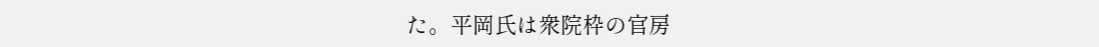た。平岡氏は衆院枠の官房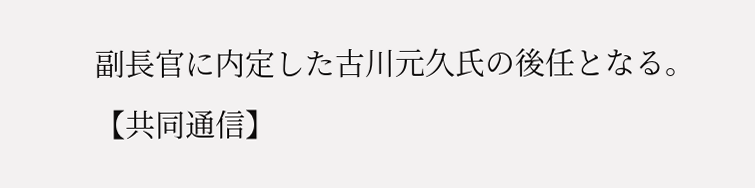副長官に内定した古川元久氏の後任となる。
【共同通信】